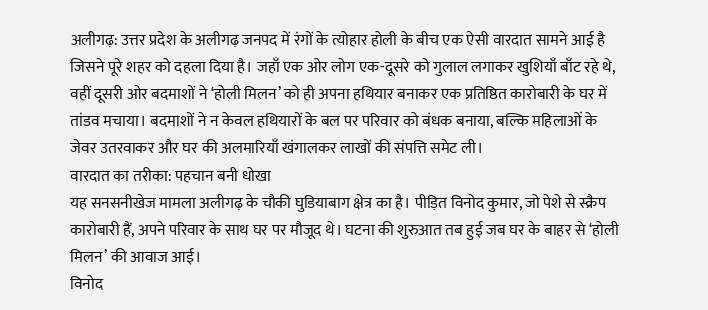अलीगढ़: उत्तर प्रदेश के अलीगढ़ जनपद में रंगों के त्योहार होली के बीच एक ऐसी वारदात सामने आई है जिसने पूरे शहर को दहला दिया है। जहाँ एक ओर लोग एक-दूसरे को गुलाल लगाकर खुशियाँ बाँट रहे थे, वहीं दूसरी ओर बदमाशों ने ‘होली मिलन’ को ही अपना हथियार बनाकर एक प्रतिष्ठित कारोबारी के घर में तांडव मचाया। बदमाशों ने न केवल हथियारों के बल पर परिवार को बंधक बनाया, बल्कि महिलाओं के जेवर उतरवाकर और घर की अलमारियाँ खंगालकर लाखों की संपत्ति समेट ली।
वारदात का तरीका: पहचान बनी धोखा
यह सनसनीखेज मामला अलीगढ़ के चौकी घुडियाबाग क्षेत्र का है। पीड़ित विनोद कुमार, जो पेशे से स्क्रैप कारोबारी हैं, अपने परिवार के साथ घर पर मौजूद थे। घटना की शुरुआत तब हुई जब घर के बाहर से ‘होली मिलन’ की आवाज आई।
विनोद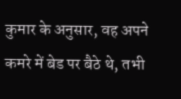कुमार के अनुसार, वह अपने कमरे में बेड पर बैठे थे, तभी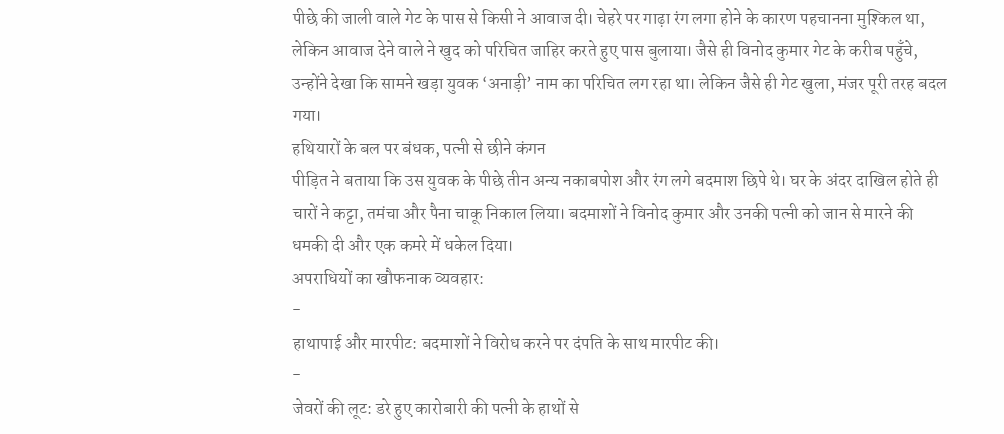पीछे की जाली वाले गेट के पास से किसी ने आवाज दी। चेहरे पर गाढ़ा रंग लगा होने के कारण पहचानना मुश्किल था, लेकिन आवाज देने वाले ने खुद को परिचित जाहिर करते हुए पास बुलाया। जैसे ही विनोद कुमार गेट के करीब पहुँचे, उन्होंने देखा कि सामने खड़ा युवक ‘अनाड़ी’ नाम का परिचित लग रहा था। लेकिन जैसे ही गेट खुला, मंजर पूरी तरह बदल गया।
हथियारों के बल पर बंधक, पत्नी से छीने कंगन
पीड़ित ने बताया कि उस युवक के पीछे तीन अन्य नकाबपोश और रंग लगे बदमाश छिपे थे। घर के अंदर दाखिल होते ही चारों ने कट्टा, तमंचा और पैना चाकू निकाल लिया। बदमाशों ने विनोद कुमार और उनकी पत्नी को जान से मारने की धमकी दी और एक कमरे में धकेल दिया।
अपराधियों का खौफनाक व्यवहार:
-
हाथापाई और मारपीट: बदमाशों ने विरोध करने पर दंपति के साथ मारपीट की।
-
जेवरों की लूट: डरे हुए कारोबारी की पत्नी के हाथों से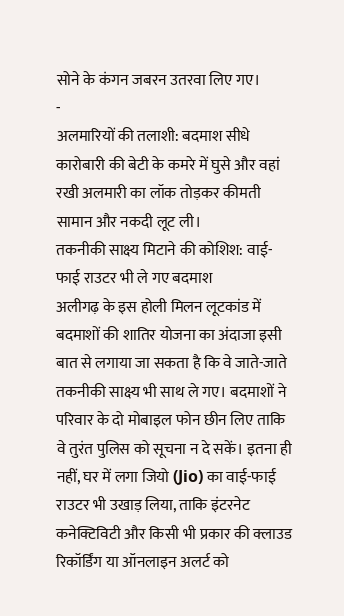सोने के कंगन जबरन उतरवा लिए गए।
-
अलमारियों की तलाशी: बदमाश सीधे कारोबारी की बेटी के कमरे में घुसे और वहां रखी अलमारी का लॉक तोड़कर कीमती सामान और नकदी लूट ली।
तकनीकी साक्ष्य मिटाने की कोशिश: वाई-फाई राउटर भी ले गए बदमाश
अलीगढ़ के इस होली मिलन लूटकांड में बदमाशों की शातिर योजना का अंदाजा इसी बात से लगाया जा सकता है कि वे जाते-जाते तकनीकी साक्ष्य भी साथ ले गए। बदमाशों ने परिवार के दो मोबाइल फोन छीन लिए ताकि वे तुरंत पुलिस को सूचना न दे सकें। इतना ही नहीं, घर में लगा जियो (Jio) का वाई-फाई राउटर भी उखाड़ लिया, ताकि इंटरनेट कनेक्टिविटी और किसी भी प्रकार की क्लाउड रिकॉर्डिंग या ऑनलाइन अलर्ट को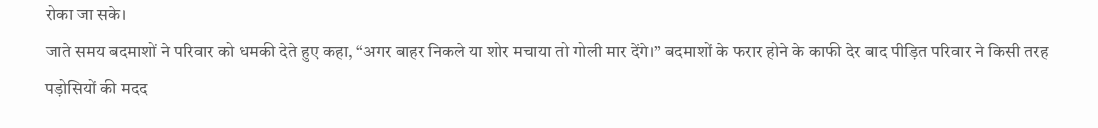रोका जा सके।
जाते समय बदमाशों ने परिवार को धमकी देते हुए कहा, “अगर बाहर निकले या शोर मचाया तो गोली मार देंगे।” बदमाशों के फरार होने के काफी देर बाद पीड़ित परिवार ने किसी तरह पड़ोसियों की मदद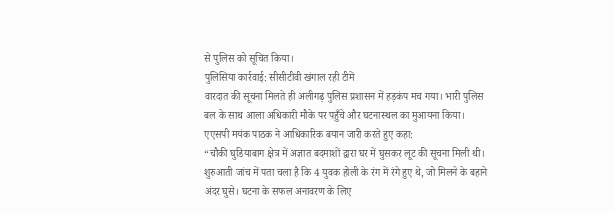से पुलिस को सूचित किया।
पुलिसिया कार्रवाई: सीसीटीवी खंगाल रही टीमें
वारदात की सूचना मिलते ही अलीगढ़ पुलिस प्रशासन में हड़कंप मच गया। भारी पुलिस बल के साथ आला अधिकारी मौके पर पहुँचे और घटनास्थल का मुआयना किया।
एएसपी मयंक पाठक ने आधिकारिक बयान जारी करते हुए कहा:
“चौकी घुडियाबाग क्षेत्र में अज्ञात बदमाशों द्वारा घर में घुसकर लूट की सूचना मिली थी। शुरुआती जांच में पता चला है कि 4 युवक होली के रंग में रंगे हुए थे, जो मिलने के बहाने अंदर घुसे। घटना के सफल अनावरण के लिए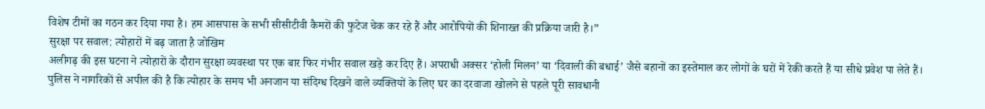विशेष टीमों का गठन कर दिया गया है। हम आसपास के सभी सीसीटीवी कैमरों की फुटेज चेक कर रहे हैं और आरोपियों की शिनाख्त की प्रक्रिया जारी है।”
सुरक्षा पर सवाल: त्योहारों में बढ़ जाता है जोखिम
अलीगढ़ की इस घटना ने त्योहारों के दौरान सुरक्षा व्यवस्था पर एक बार फिर गंभीर सवाल खड़े कर दिए हैं। अपराधी अक्सर ‘होली मिलन’ या ‘दिवाली की बधाई’ जैसे बहानों का इस्तेमाल कर लोगों के घरों में रेकी करते हैं या सीधे प्रवेश पा लेते हैं। पुलिस ने नागरिकों से अपील की है कि त्योहार के समय भी अनजान या संदिग्ध दिखने वाले व्यक्तियों के लिए घर का दरवाजा खोलने से पहले पूरी सावधानी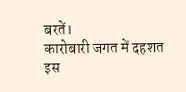बरतें।
कारोबारी जगत में दहशत
इस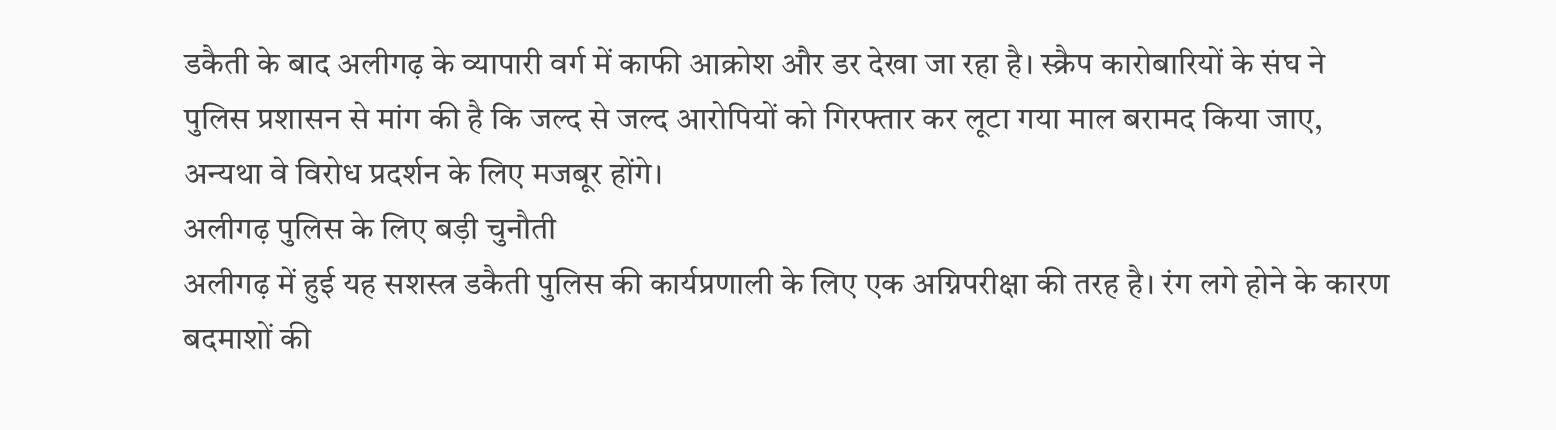डकैती के बाद अलीगढ़ के व्यापारी वर्ग में काफी आक्रोश और डर देखा जा रहा है। स्क्रैप कारोबारियों के संघ ने पुलिस प्रशासन से मांग की है कि जल्द से जल्द आरोपियों को गिरफ्तार कर लूटा गया माल बरामद किया जाए, अन्यथा वे विरोध प्रदर्शन के लिए मजबूर होंगे।
अलीगढ़ पुलिस के लिए बड़ी चुनौती
अलीगढ़ में हुई यह सशस्त्र डकैती पुलिस की कार्यप्रणाली के लिए एक अग्निपरीक्षा की तरह है। रंग लगे होने के कारण बदमाशों की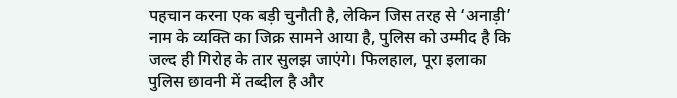पहचान करना एक बड़ी चुनौती है, लेकिन जिस तरह से ‘अनाड़ी’ नाम के व्यक्ति का जिक्र सामने आया है, पुलिस को उम्मीद है कि जल्द ही गिरोह के तार सुलझ जाएंगे। फिलहाल, पूरा इलाका पुलिस छावनी में तब्दील है और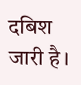दबिश जारी है।